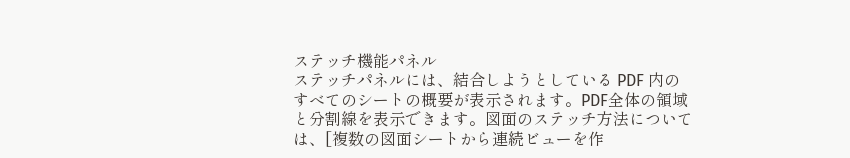ステッチ機能パネル
ステッチパネルには、結合しようとしている PDF 内のすべてのシートの概要が表示されます。PDF全体の領域と分割線を表示できます。図面のステッチ方法については、[複数の図面シートから連続ビューを作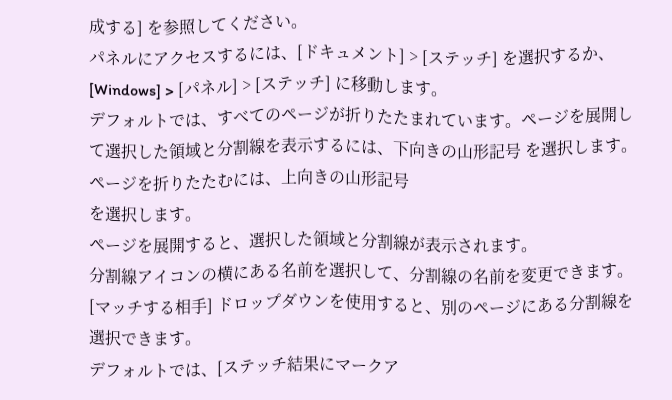成する] を参照してください。
パネルにアクセスするには、[ドキュメント] > [ステッチ] を選択するか、[Windows] > [パネル] > [ステッチ] に移動します。
デフォルトでは、すべてのページが折りたたまれています。ページを展開して選択した領域と分割線を表示するには、下向きの山形記号 を選択します。ページを折りたたむには、上向きの山形記号
を選択します。
ページを展開すると、選択した領域と分割線が表示されます。
分割線アイコンの横にある名前を選択して、分割線の名前を変更できます。
[マッチする相手] ドロップダウンを使用すると、別のページにある分割線を選択できます。
デフォルトでは、[ステッチ結果にマークア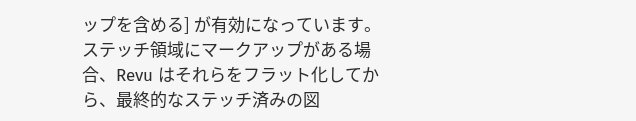ップを含める] が有効になっています。ステッチ領域にマークアップがある場合、Revu はそれらをフラット化してから、最終的なステッチ済みの図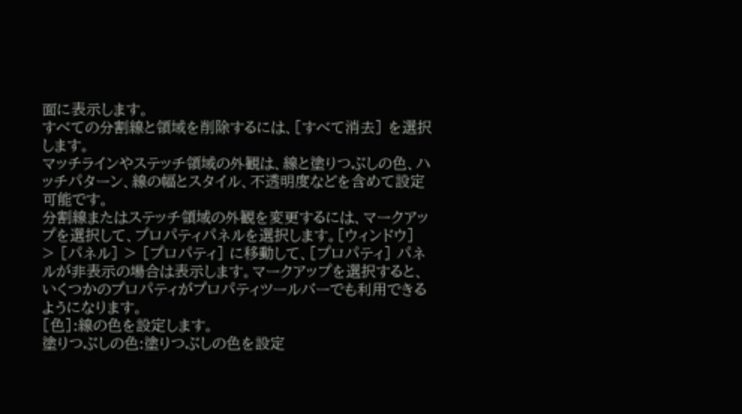面に表示します。
すべての分割線と領域を削除するには、[すべて消去] を選択します。
マッチラインやステッチ領域の外観は、線と塗りつぶしの色、ハッチパターン、線の幅とスタイル、不透明度などを含めて設定可能です。
分割線またはステッチ領域の外観を変更するには、マークアップを選択して、プロパティパネルを選択します。[ウィンドウ] > [パネル] > [プロパティ] に移動して、[プロパティ] パネルが非表示の場合は表示します。マークアップを選択すると、いくつかのプロパティがプロパティツールバーでも利用できるようになります。
[色]:線の色を設定します。
塗りつぶしの色:塗りつぶしの色を設定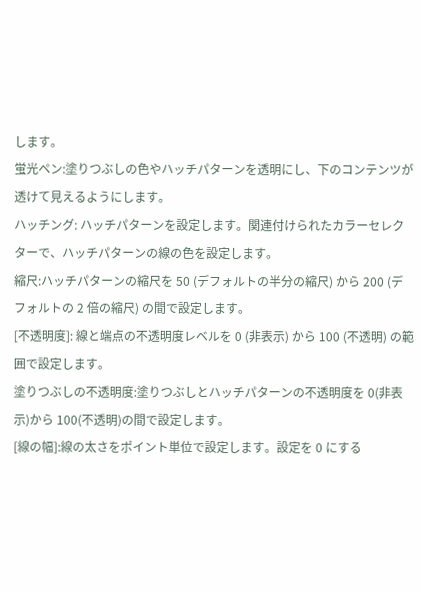します。
蛍光ペン:塗りつぶしの色やハッチパターンを透明にし、下のコンテンツが透けて見えるようにします。
ハッチング: ハッチパターンを設定します。関連付けられたカラーセレクターで、ハッチパターンの線の色を設定します。
縮尺:ハッチパターンの縮尺を 50 (デフォルトの半分の縮尺) から 200 (デフォルトの 2 倍の縮尺) の間で設定します。
[不透明度]: 線と端点の不透明度レベルを 0 (非表示) から 100 (不透明) の範囲で設定します。
塗りつぶしの不透明度:塗りつぶしとハッチパターンの不透明度を 0(非表示)から 100(不透明)の間で設定します。
[線の幅]:線の太さをポイント単位で設定します。設定を 0 にする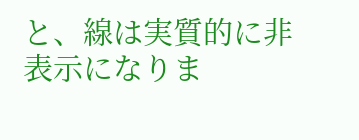と、線は実質的に非表示になりま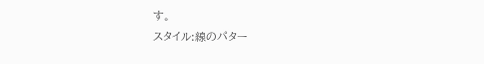す。
スタイル:線のパター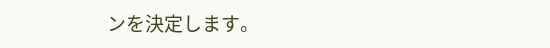ンを決定します。